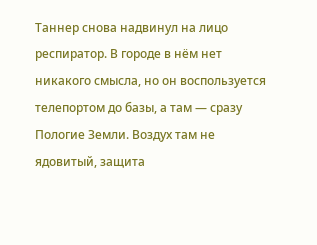Таннер снова надвинул на лицо респиратор. В городе в нём нет никакого смысла, но он воспользуется телепортом до базы, а там — сразу Пологие Земли. Воздух там не ядовитый, защита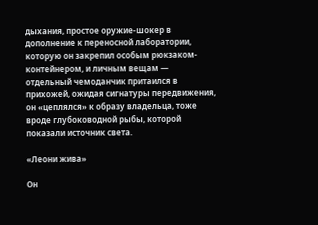дыхания, простое оружие-шокер в дополнение к переносной лаборатории, которую он закрепил особым рюкзаком-контейнером, и личным вещам — отдельный чемоданчик притаился в прихожей, ожидая сигнатуры передвижения, он «цеплялся» к образу владельца, тоже вроде глубоководной рыбы, которой показали источник света.

«Леони жива»

Он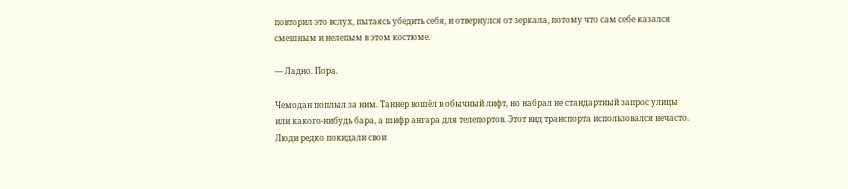повторил это вслух, пытаясь убедить себя, и отвернулся от зеркала, потому что сам себе казался смешным и нелепым в этом костюме.

— Ладно. Пора.

Чемодан поплыл за ним. Таннер вошёл в обычный лифт, но набрал не стандартный запрос улицы или какого-нибудь бара, а шифр ангара для телепортов. Этот вид транспорта использовался нечасто. Люди редко покидали свои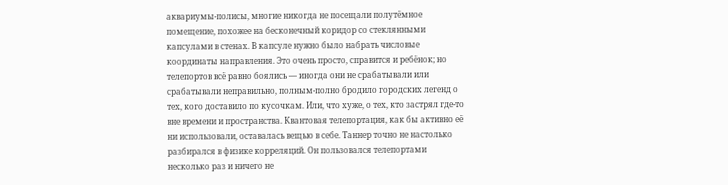аквариумы-полисы, многие никогда не посещали полутёмное помещение, похожее на бесконечный коридор со стеклянными капсулами в стенах. В капсуле нужно было набрать числовые координаты направления. Это очень просто, справится и ребёнок; но телепортов всё равно боялись — иногда они не срабатывали или срабатывали неправильно, полным-полно бродило городских легенд о тех, кого доставило по кусочкам. Или, что хуже, о тех, кто застрял где-то вне времени и пространства. Квантовая телепортация, как бы активно её ни использовали, оставалась вещью в себе. Таннер точно не настолько разбирался в физике корреляций. Он пользовался телепортами несколько раз и ничего не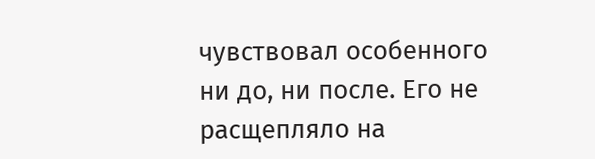чувствовал особенного ни до, ни после. Его не расщепляло на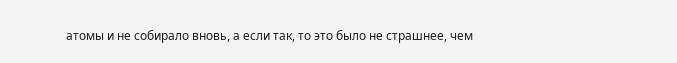атомы и не собирало вновь, а если так, то это было не страшнее, чем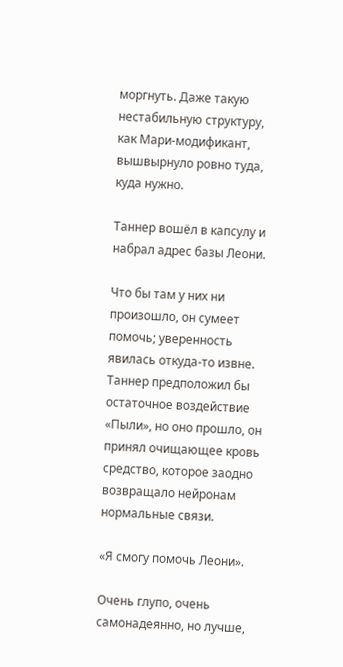моргнуть. Даже такую нестабильную структуру, как Мари-модификант, вышвырнуло ровно туда, куда нужно.

Таннер вошёл в капсулу и набрал адрес базы Леони.

Что бы там у них ни произошло, он сумеет помочь; уверенность явилась откуда-то извне. Таннер предположил бы остаточное воздействие «Пыли», но оно прошло, он принял очищающее кровь средство, которое заодно возвращало нейронам нормальные связи.

«Я смогу помочь Леони».

Очень глупо, очень самонадеянно, но лучше,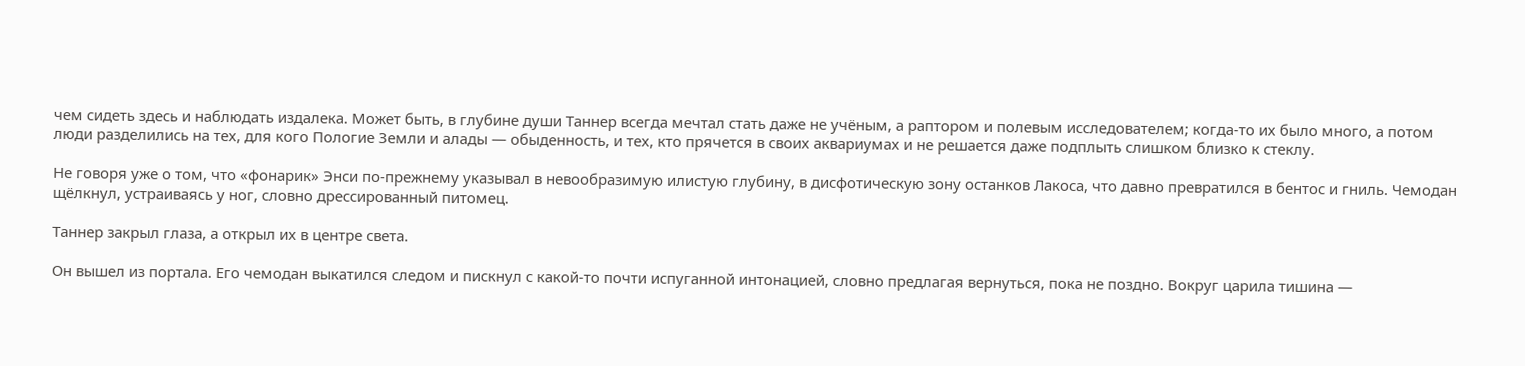чем сидеть здесь и наблюдать издалека. Может быть, в глубине души Таннер всегда мечтал стать даже не учёным, а раптором и полевым исследователем; когда-то их было много, а потом люди разделились на тех, для кого Пологие Земли и алады — обыденность, и тех, кто прячется в своих аквариумах и не решается даже подплыть слишком близко к стеклу.

Не говоря уже о том, что «фонарик» Энси по-прежнему указывал в невообразимую илистую глубину, в дисфотическую зону останков Лакоса, что давно превратился в бентос и гниль. Чемодан щёлкнул, устраиваясь у ног, словно дрессированный питомец.

Таннер закрыл глаза, а открыл их в центре света.

Он вышел из портала. Его чемодан выкатился следом и пискнул с какой-то почти испуганной интонацией, словно предлагая вернуться, пока не поздно. Вокруг царила тишина —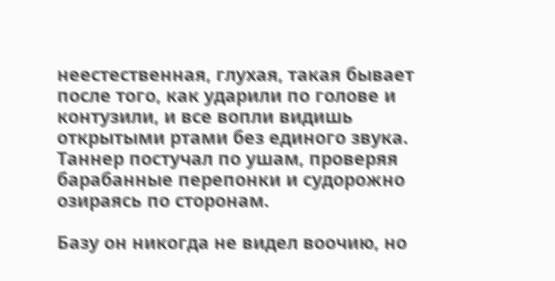неестественная, глухая, такая бывает после того, как ударили по голове и контузили, и все вопли видишь открытыми ртами без единого звука. Таннер постучал по ушам, проверяя барабанные перепонки и судорожно озираясь по сторонам.

Базу он никогда не видел воочию, но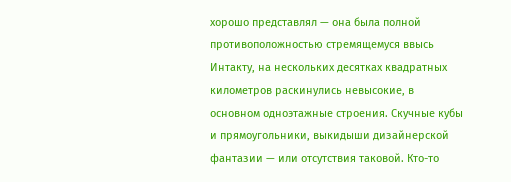хорошо представлял — она была полной противоположностью стремящемуся ввысь Интакту, на нескольких десятках квадратных километров раскинулись невысокие, в основном одноэтажные строения. Скучные кубы и прямоугольники, выкидыши дизайнерской фантазии — или отсутствия таковой. Кто-то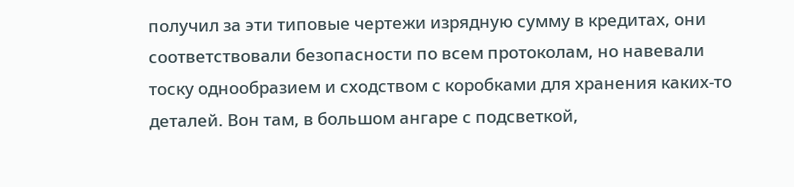получил за эти типовые чертежи изрядную сумму в кредитах, они соответствовали безопасности по всем протоколам, но навевали тоску однообразием и сходством с коробками для хранения каких-то деталей. Вон там, в большом ангаре с подсветкой,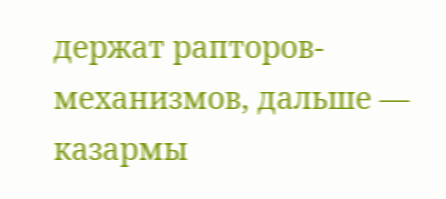держат рапторов-механизмов, дальше — казармы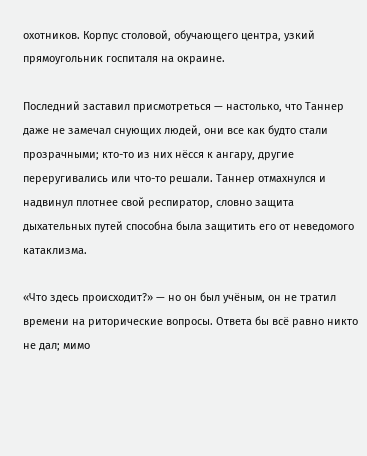охотников. Корпус столовой, обучающего центра, узкий прямоугольник госпиталя на окраине.

Последний заставил присмотреться — настолько, что Таннер даже не замечал снующих людей, они все как будто стали прозрачными; кто-то из них нёсся к ангару, другие переругивались или что-то решали. Таннер отмахнулся и надвинул плотнее свой респиратор, словно защита дыхательных путей способна была защитить его от неведомого катаклизма.

«Что здесь происходит?» — но он был учёным, он не тратил времени на риторические вопросы. Ответа бы всё равно никто не дал; мимо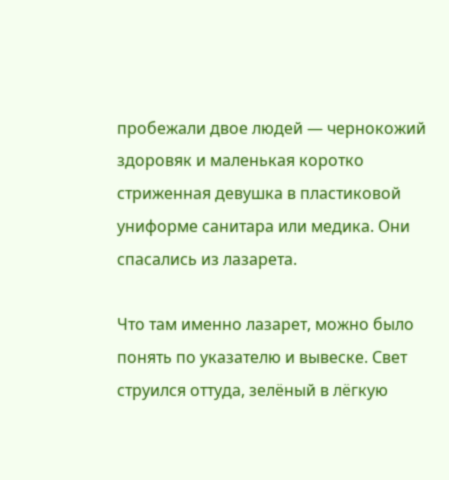пробежали двое людей — чернокожий здоровяк и маленькая коротко стриженная девушка в пластиковой униформе санитара или медика. Они спасались из лазарета.

Что там именно лазарет, можно было понять по указателю и вывеске. Свет струился оттуда, зелёный в лёгкую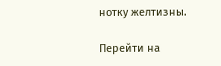нотку желтизны.

Перейти на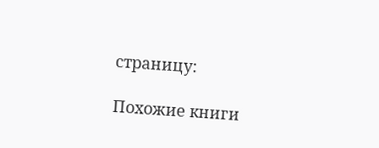страницу:

Похожие книги